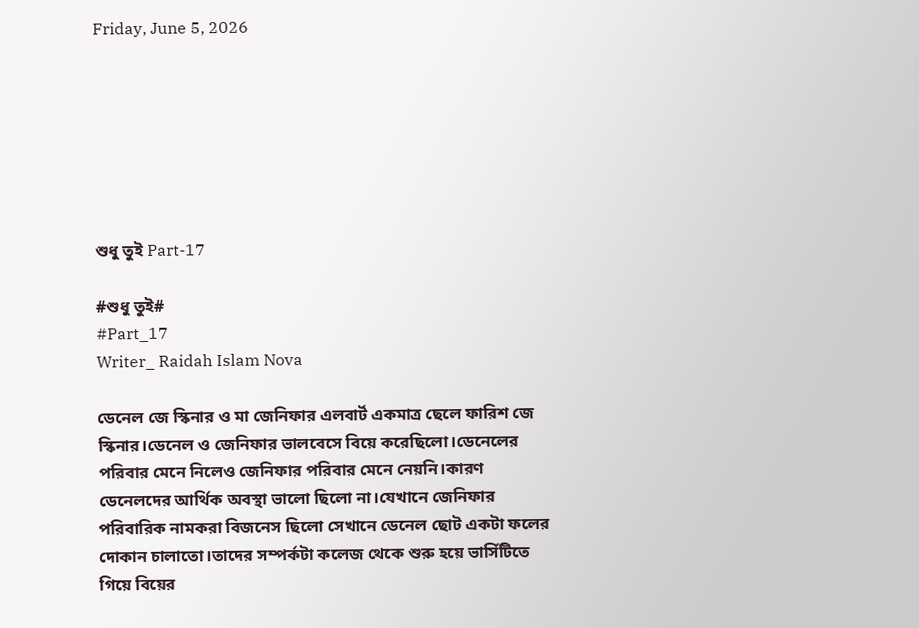Friday, June 5, 2026







শুধু তুই Part-17

#শুধু তুই#
#Part_17
Writer_ Raidah Islam Nova

ডেনেল জে স্কিনার ও মা জেনিফার এলবার্ট একমাত্র ছেলে ফারিশ জে স্কিনার।ডেনেল ও জেনিফার ভালবেসে বিয়ে করেছিলো।ডেনেলের পরিবার মেনে নিলেও জেনিফার পরিবার মেনে নেয়নি।কারণ ডেনেলদের আর্থিক অবস্থা ভালো ছিলো না।যেখানে জেনিফার পরিবারিক নামকরা বিজনেস ছিলো সেখানে ডেনেল ছোট একটা ফলের দোকান চালাতো।তাদের সম্পর্কটা কলেজ থেকে শুরু হয়ে ভার্সিটিতে গিয়ে বিয়ের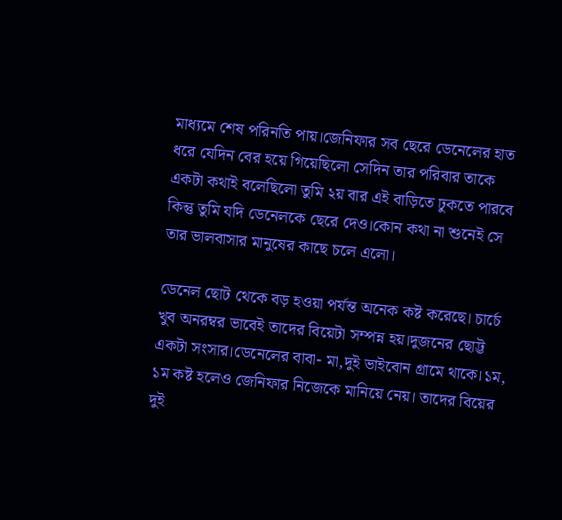মাধ্যমে শেষ পরিনতি পায়।জেনিফার সব ছেরে ডেনেলের হাত ধরে যেদিন বের হয়ে গিয়েছিলো সেদিন তার পরিবার তাকে একটা কথাই বলেছিলো তুমি ২য় বার এই বাড়িতে ঢুকতে পারবে কিন্তু তুমি যদি ডেনেলকে ছেরে দেও।কোন কথা না শুনেই সে তার ভালবাসার মানুষের কাছে চলে এলো।

ডেনেল ছোট থেকে বড় হওয়া পর্যন্ত অনেক কষ্ট করেছে। চার্চে খুব অনরম্বর ভাবেই তাদের বিয়েটা সম্পন্ন হয়।দুজনের ছোট্ট একটা সংসার।ডেনেলের বাবা- মা,দুই ভাইবোন গ্রামে থাকে।১ম, ১ম কষ্ট হলেও জেনিফার নিজেকে মানিয়ে নেয়। তাদের বিয়ের দুই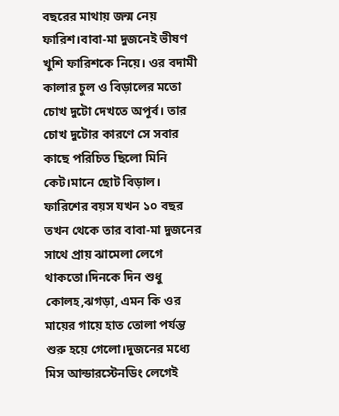বছরের মাথায় জন্ম নেয় ফারিশ।বাবা-মা দুজনেই ভীষণ খুশি ফারিশকে নিয়ে। ওর বদামী কালার চুল ও বিড়ালের মতো চোখ দুটো দেখতে অপূর্ব। তার চোখ দুটোর কারণে সে সবার কাছে পরিচিত ছিলো মিনি কেট।মানে ছোট বিড়াল। ফারিশের বয়স যখন ১০ বছর তখন থেকে তার বাবা-মা দুজনের সাথে প্রায় ঝামেলা লেগে থাকতো।দিনকে দিন শুধু কোলহ,ঝগড়া, এমন কি ওর মায়ের গায়ে হাত তোলা পর্যন্ত শুরু হয়ে গেলো।দুজনের মধ্যে মিস আন্ডারস্টেনডিং লেগেই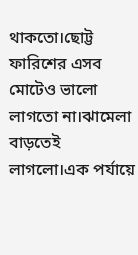থাকতো।ছোট্ট ফারিশের এসব মোটেও ভালো লাগতো না।ঝামেলা বাড়তেই লাগলো।এক পর্যায়ে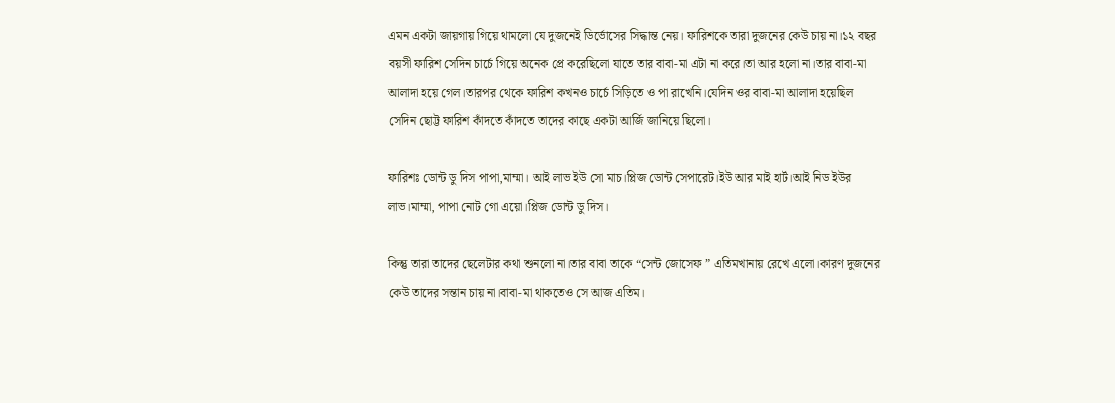এমন একটা জায়গায় গিয়ে থামলো যে দুজনেই ডির্ভোসের সিদ্ধান্ত নেয়। ফারিশকে তারা দুজনের কেউ চায় না।১২ বছর বয়সী ফারিশ সেদিন চার্চে গিয়ে অনেক প্রে করেছিলো যাতে তার বাবা-মা এটা না করে।তা আর হলো না।তার বাবা-মা আলাদা হয়ে গেল।তারপর থেকে ফারিশ কখনও চার্চে সিড়িতে ও পা রাখেনি।যেদিন ওর বাবা-মা আলাদা হয়েছিল সেদিন ছোট্ট ফারিশ কাঁদতে কাঁদতে তাদের কাছে একটা আর্জি জানিয়ে ছিলো।

ফারিশঃ ডোন্ট ডু দিস পাপা,মাম্মা। আই লাভ ইউ সো মাচ।প্লিজ ডোন্ট সেপারেট।ইউ আর মাই হার্ট।আই নিড ইউর লাভ।মাম্মা, পাপা নোট গো এয়ো।প্লিজ ডোন্ট ডু দিস।

কিন্তু তারা তাদের ছেলেটার কথা শুনলো না।তার বাবা তাকে “সেন্ট জোসেফ ” এতিমখানায় রেখে এলো।কারণ দুজনের কেউ তাদের সন্তান চায় না।বাবা-মা থাকতেও সে আজ এতিম।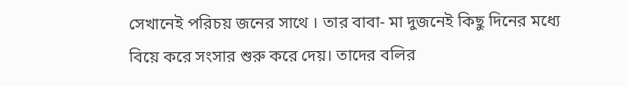সেখানেই পরিচয় জনের সাথে । তার বাবা- মা দুজনেই কিছু দিনের মধ্যে বিয়ে করে সংসার শুরু করে দেয়। তাদের বলির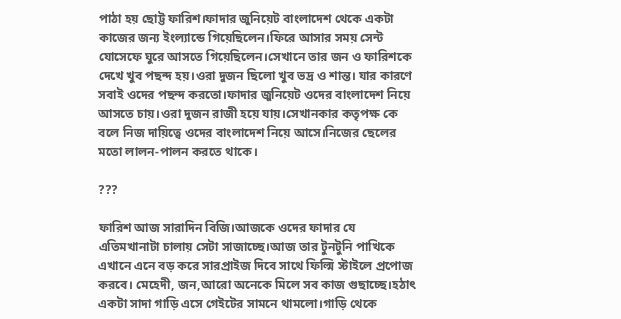পাঠা হয় ছোট্ট ফারিশ।ফাদার জুনিয়েট বাংলাদেশ থেকে একটা কাজের জন্য ইংল্যান্ডে গিয়েছিলেন।ফিরে আসার সময় সেন্ট যোসেফে ঘুরে আসতে গিয়েছিলেন।সেখানে তার জন ও ফারিশকে দেখে খুব পছন্দ হয়।ওরা দুজন ছিলো খুব ভদ্র ও শান্ত। যার কারণে সবাই ওদের পছন্দ করতো।ফাদার জুনিয়েট ওদের বাংলাদেশ নিয়ে আসতে চায়।ওরা দুজন রাজী হয়ে যায়।সেখানকার কতৃপক্ষ কে বলে নিজ দায়িত্বে ওদের বাংলাদেশ নিয়ে আসে।নিজের ছেলের মতো লালন-পালন করতে থাকে।

???

ফারিশ আজ সারাদিন বিজি।আজকে ওদের ফাদার যে এতিমখানাটা চালায় সেটা সাজাচ্ছে।আজ তার টুনটুনি পাখিকে এখানে এনে বড় করে সারপ্রাইজ দিবে সাথে ফিল্মি স্টাইলে প্রপোজ করবে। মেহেদী, জন,আরো অনেকে মিলে সব কাজ গুছাচ্ছে।হঠাৎ একটা সাদা গাড়ি এসে গেইটের সামনে থামলো।গাড়ি থেকে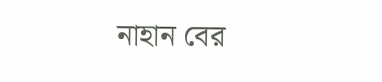নাহান বের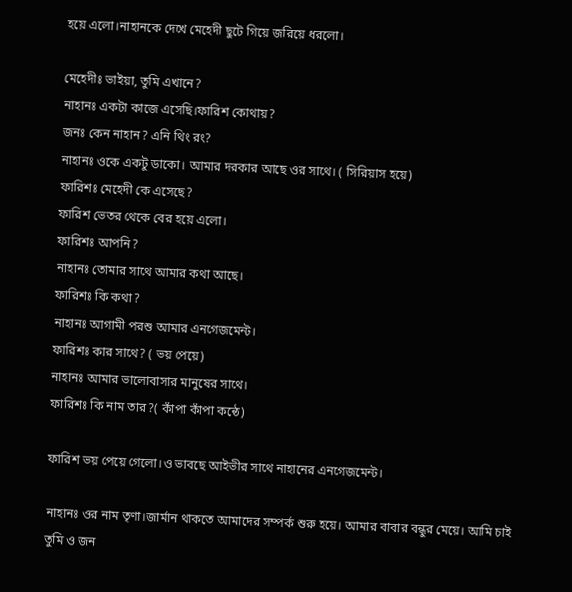হয়ে এলো।নাহানকে দেখে মেহেদী ছুটে গিয়ে জরিয়ে ধরলো।

মেহেদীঃ ভাইয়া, তুমি এখানে?
নাহানঃ একটা কাজে এসেছি।ফারিশ কোথায়?
জনঃ কেন নাহান? এনি থিং রং?
নাহানঃ ওকে একটু ডাকো। আমার দরকার আছে ওর সাথে। ( সিরিয়াস হয়ে)
ফারিশঃ মেহেদী কে এসেছে?
ফারিশ ভেতর থেকে বের হয়ে এলো।
ফারিশঃ আপনি?
নাহানঃ তোমার সাথে আমার কথা আছে।
ফারিশঃ কি কথা?
নাহানঃ আগামী পরশু আমার এনগেজমেন্ট।
ফারিশঃ কার সাথে? ( ভয় পেয়ে)
নাহানঃ আমার ভালোবাসার মানুষের সাথে।
ফারিশঃ কি নাম তার?( কাঁপা কাঁপা কন্ঠে)

ফারিশ ভয় পেয়ে গেলো।ও ভাবছে আইভীর সাথে নাহানের এনগেজমেন্ট।

নাহানঃ ওর নাম তৃণা।জার্মান থাকতে আমাদের সম্পর্ক শুরু হয়ে। আমার বাবার বন্ধুর মেয়ে। আমি চাই তুমি ও জন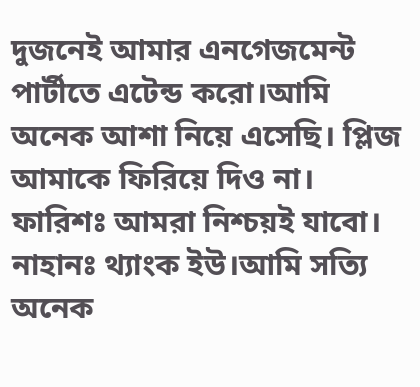দুজনেই আমার এনগেজমেন্ট পার্টীতে এটেন্ড করো।আমি অনেক আশা নিয়ে এসেছি। প্লিজ আমাকে ফিরিয়ে দিও না।
ফারিশঃ আমরা নিশ্চয়ই যাবো।
নাহানঃ থ্যাংক ইউ।আমি সত্যি অনেক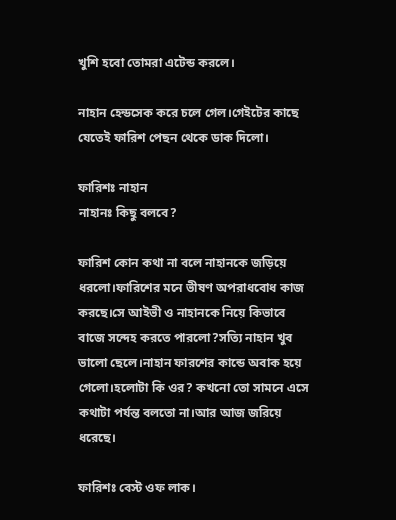খুশি হবো তোমরা এটেন্ড করলে।

নাহান হেন্ডসেক করে চলে গেল।গেইটের কাছে যেতেই ফারিশ পেছন থেকে ডাক দিলো।

ফারিশঃ নাহান
নাহানঃ কিছু বলবে?

ফারিশ কোন কথা না বলে নাহানকে জড়িয়ে ধরলো।ফারিশের মনে ভীষণ অপরাধবোধ কাজ করছে।সে আইভী ও নাহানকে নিয়ে কিভাবে বাজে সন্দেহ করতে পারলো?সত্যি নাহান খুব ভালো ছেলে।নাহান ফারশের কান্ডে অবাক হয়ে গেলো।হলোটা কি ওর? কখনো তো সামনে এসে কথাটা পর্যন্ত বলতো না।আর আজ জরিয়ে ধরেছে।

ফারিশঃ বেস্ট ওফ লাক।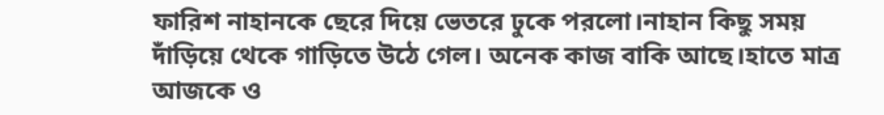ফারিশ নাহানকে ছেরে দিয়ে ভেতরে ঢুকে পরলো।নাহান কিছু সময় দাঁড়িয়ে থেকে গাড়িতে উঠে গেল। অনেক কাজ বাকি আছে।হাতে মাত্র আজকে ও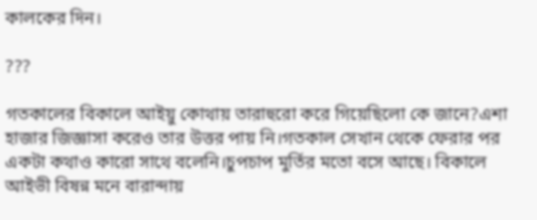কালকের দিন।

???

গতকালের বিকালে আইয়ু কোথায় তারাহুরো করে গিয়েছিলো কে জানে?এশা হাজার জিজ্ঞাসা করেও তার উত্তর পায় নি।গতকাল সেখান থেকে ফেরার পর একটা কথাও কারো সাথে বলেনি।চুপচাপ মুর্তির মতো বসে আছে। বিকালে আইভী বিষন্ন মনে বারান্দায়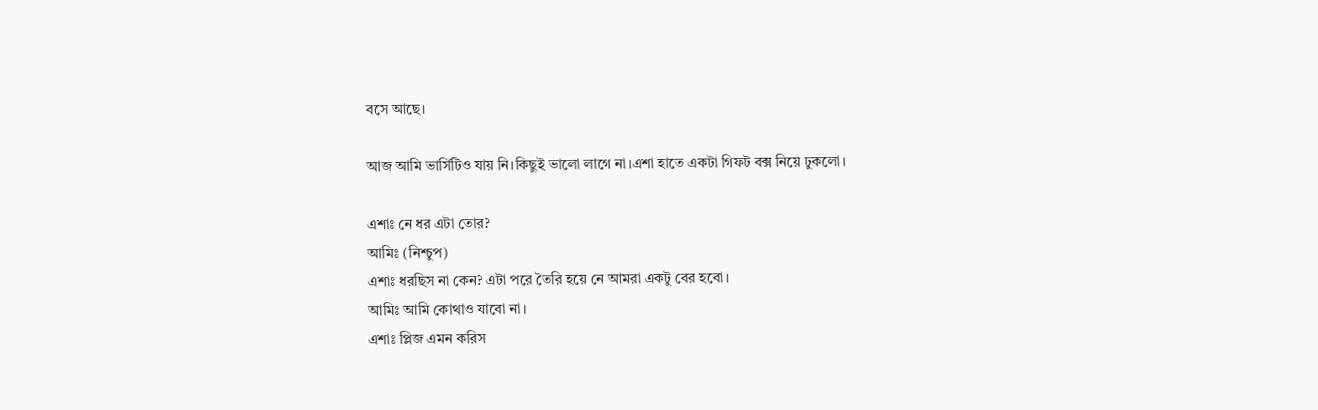বসে আছে।

আজ আমি ভার্সিটিও যায় নি।কিছুই ভালো লাগে না।এশা হাতে একটা গিফট বক্স নিয়ে ঢুকলো।

এশাঃ নে ধর এটা তোর?
আমিঃ (নিশ্চুপ)
এশাঃ ধরছিস না কেন? এটা পরে তৈরি হয়ে নে আমরা একটু বের হবো।
আমিঃ আমি কোথাও যাবো না।
এশাঃ প্লিজ এমন করিস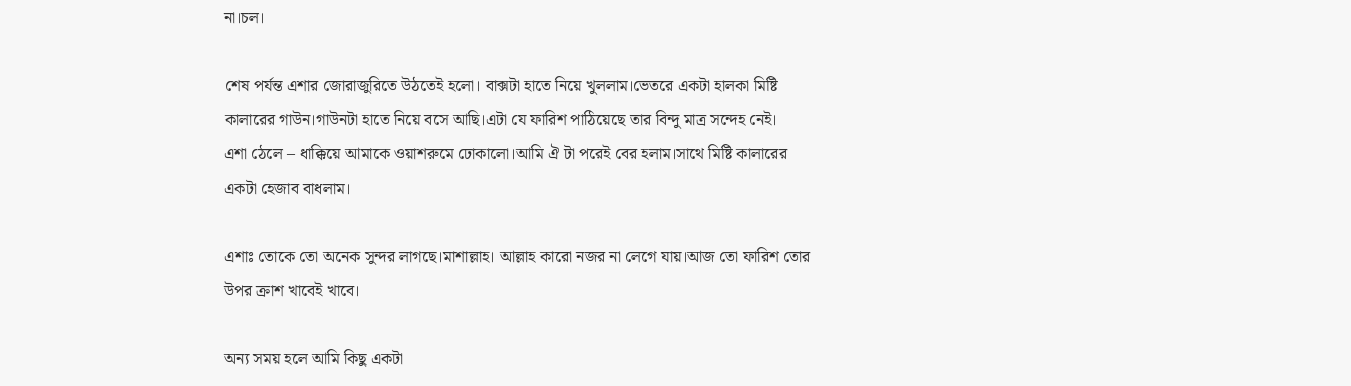না।চল।

শেষ পর্যন্ত এশার জোরাজুরিতে উঠতেই হলো। বাক্সটা হাতে নিয়ে খুললাম।ভেতরে একটা হালকা মিষ্টি কালারের গাউন।গাউনটা হাতে নিয়ে বসে আছি।এটা যে ফারিশ পাঠিয়েছে তার বিন্দু মাত্র সন্দেহ নেই।
এশা ঠেলে – ধাক্কিয়ে আমাকে ওয়াশরুমে ঢোকালো।আমি ঐ টা পরেই বের হলাম।সাথে মিষ্টি কালারের একটা হেজাব বাধলাম।

এশাঃ তোকে তো অনেক সুন্দর লাগছে।মাশাল্লাহ। আল্লাহ কারো নজর না লেগে যায়।আজ তো ফারিশ তোর উপর ক্রাশ খাবেই খাবে।

অন্য সময় হলে আমি কিছু একটা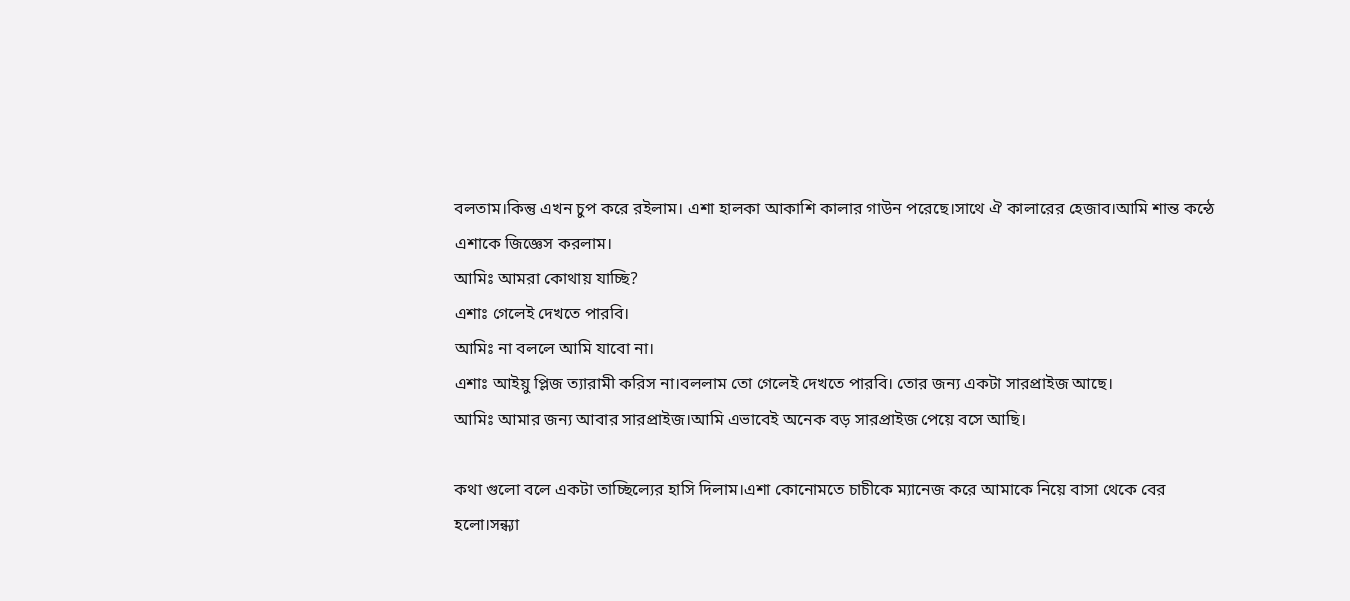বলতাম।কিন্তু এখন চুপ করে রইলাম। এশা হালকা আকাশি কালার গাউন পরেছে।সাথে ঐ কালারের হেজাব।আমি শান্ত কন্ঠে এশাকে জিজ্ঞেস করলাম।
আমিঃ আমরা কোথায় যাচ্ছি?
এশাঃ গেলেই দেখতে পারবি।
আমিঃ না বললে আমি যাবো না।
এশাঃ আইয়ু প্লিজ ত্যারামী করিস না।বললাম তো গেলেই দেখতে পারবি। তোর জন্য একটা সারপ্রাইজ আছে।
আমিঃ আমার জন্য আবার সারপ্রাইজ।আমি এভাবেই অনেক বড় সারপ্রাইজ পেয়ে বসে আছি।

কথা গুলো বলে একটা তাচ্ছিল্যের হাসি দিলাম।এশা কোনোমতে চাচীকে ম্যানেজ করে আমাকে নিয়ে বাসা থেকে বের হলো।সন্ধ্যা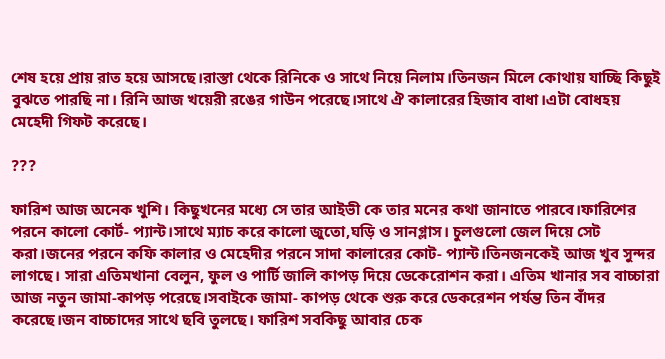শেষ হয়ে প্রায় রাত হয়ে আসছে।রাস্তা থেকে রিনিকে ও সাথে নিয়ে নিলাম।তিনজন মিলে কোথায় যাচ্ছি কিছুই বুঝতে পারছি না। রিনি আজ খয়েরী রঙের গাউন পরেছে।সাথে ঐ কালারের হিজাব বাধা।এটা বোধহয় মেহেদী গিফট করেছে।

???

ফারিশ আজ অনেক খুশি। কিছুখনের মধ্যে সে তার আইভী কে তার মনের কথা জানাতে পারবে।ফারিশের পরনে কালো কোর্ট- প্যান্ট।সাথে ম্যাচ করে কালো জুতো,ঘড়ি ও সানগ্লাস। চুলগুলো জেল দিয়ে সেট করা।জনের পরনে কফি কালার ও মেহেদীর পরনে সাদা কালারের কোট- প্যান্ট।তিনজনকেই আজ খুব সুন্দর লাগছে। সারা এতিমখানা বেলুন, ফুল ও পার্টি জালি কাপড় দিয়ে ডেকেরোশন করা। এতিম খানার সব বাচ্চারা আজ নতুন জামা-কাপড় পরেছে।সবাইকে জামা- কাপড় থেকে শুরু করে ডেকরেশন পর্যন্ত তিন বাঁদর করেছে।জন বাচ্চাদের সাথে ছবি তুলছে। ফারিশ সবকিছু আবার চেক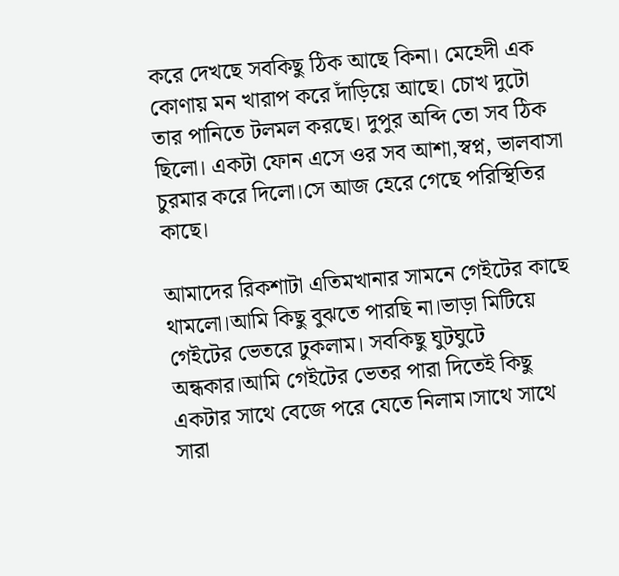করে দেখছে সবকিছু ঠিক আছে কিনা। মেহেদী এক কোণায় মন খারাপ করে দাঁড়িয়ে আছে। চোখ দুটো তার পানিতে টলমল করছে। দুপুর অব্দি তো সব ঠিক ছিলো। একটা ফোন এসে ওর সব আশা,স্বপ্ন, ভালবাসা চুরমার করে দিলো।সে আজ হেরে গেছে পরিস্থিতির কাছে।

আমাদের রিকশাটা এতিমখানার সামনে গেইটের কাছে থামলো।আমি কিছু বুঝতে পারছি না।ভাড়া মিটিয়ে গেইটের ভেতরে ঢুকলাম। সবকিছু ঘুটঘুটে অন্ধকার।আমি গেইটের ভেতর পারা দিতেই কিছু একটার সাথে বেজে পরে যেতে নিলাম।সাথে সাথে সারা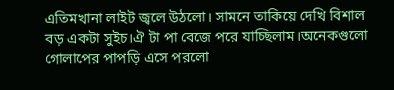এতিমখানা লাইট জ্বলে উঠলো। সামনে তাকিয়ে দেখি বিশাল বড় একটা সুইচ।ঐ টা পা বেজে পরে যাচ্ছিলাম।অনেকগুলো গোলাপের পাপড়ি এসে পরলো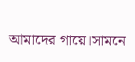আমাদের গায়ে।সামনে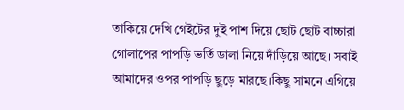তাকিয়ে দেখি গেইটের দুই পাশ দিয়ে ছোট ছোট বাচ্চারা গোলাপের পাপড়ি ভর্তি ডালা নিয়ে দাঁড়িয়ে আছে। সবাই আমাদের ওপর পাপড়ি ছুড়ে মারছে।কিছু সামনে এগিয়ে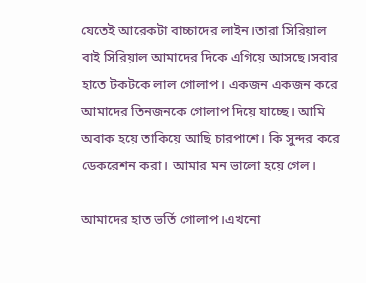যেতেই আরেকটা বাচ্চাদের লাইন।তারা সিরিয়াল বাই সিরিয়াল আমাদের দিকে এগিয়ে আসছে।সবার হাতে টকটকে লাল গোলাপ। একজন একজন করে আমাদের তিনজনকে গোলাপ দিয়ে যাচ্ছে। আমি অবাক হয়ে তাকিয়ে আছি চারপাশে। কি সুন্দর করে ডেকরেশন করা। আমার মন ভালো হয়ে গেল।

আমাদের হাত ভর্তি গোলাপ।এখনো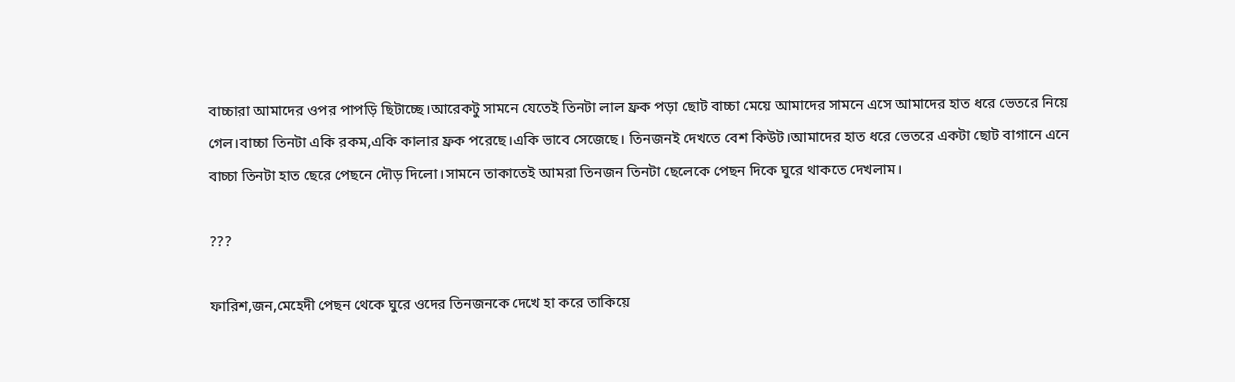বাচ্চারা আমাদের ওপর পাপড়ি ছিটাচ্ছে।আরেকটু সামনে যেতেই তিনটা লাল ফ্রক পড়া ছোট বাচ্চা মেয়ে আমাদের সামনে এসে আমাদের হাত ধরে ভেতরে নিয়ে গেল।বাচ্চা তিনটা একি রকম,একি কালার ফ্রক পরেছে।একি ভাবে সেজেছে। তিনজনই দেখতে বেশ কিউট।আমাদের হাত ধরে ভেতরে একটা ছোট বাগানে এনে বাচ্চা তিনটা হাত ছেরে পেছনে দৌড় দিলো।সামনে তাকাতেই আমরা তিনজন তিনটা ছেলেকে পেছন দিকে ঘুরে থাকতে দেখলাম।

???

ফারিশ,জন,মেহেদী পেছন থেকে ঘুরে ওদের তিনজনকে দেখে হা করে তাকিয়ে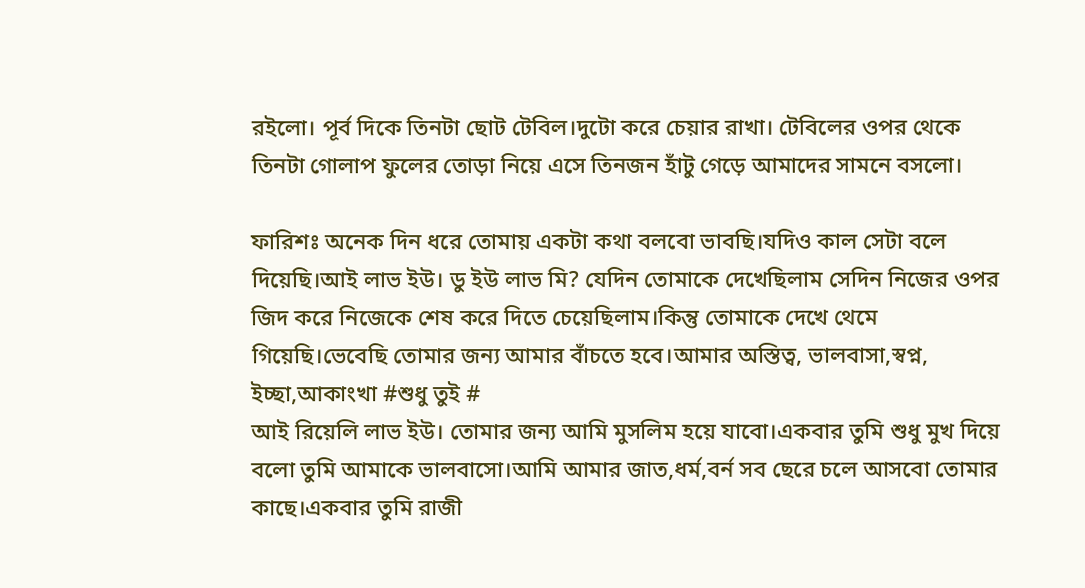রইলো। পূর্ব দিকে তিনটা ছোট টেবিল।দুটো করে চেয়ার রাখা। টেবিলের ওপর থেকে তিনটা গোলাপ ফুলের তোড়া নিয়ে এসে তিনজন হাঁটু গেড়ে আমাদের সামনে বসলো।

ফারিশঃ অনেক দিন ধরে তোমায় একটা কথা বলবো ভাবছি।যদিও কাল সেটা বলে দিয়েছি।আই লাভ ইউ। ডু ইউ লাভ মি? যেদিন তোমাকে দেখেছিলাম সেদিন নিজের ওপর জিদ করে নিজেকে শেষ করে দিতে চেয়েছিলাম।কিন্তু তোমাকে দেখে থেমে গিয়েছি।ভেবেছি তোমার জন্য আমার বাঁচতে হবে।আমার অস্তিত্ব, ভালবাসা,স্বপ্ন, ইচ্ছা,আকাংখা #শুধু তুই #
আই রিয়েলি লাভ ইউ। তোমার জন্য আমি মুসলিম হয়ে যাবো।একবার তুমি শুধু মুখ দিয়ে বলো তুমি আমাকে ভালবাসো।আমি আমার জাত,ধর্ম,বর্ন সব ছেরে চলে আসবো তোমার কাছে।একবার তুমি রাজী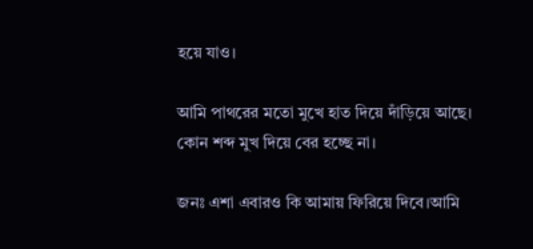হয়ে যাও।

আমি পাথরের মতো মুখে হাত দিয়ে দাঁড়িয়ে আছে। কোন শব্দ মুখ দিয়ে বের হচ্ছে না।

জনঃ এশা এবারও কি আমায় ফিরিয়ে দিবে।আমি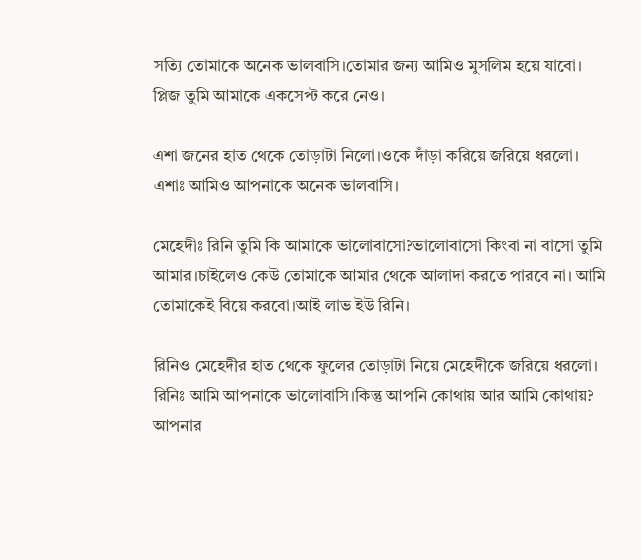সত্যি তোমাকে অনেক ভালবাসি।তোমার জন্য আমিও মুসলিম হয়ে যাবো। প্লিজ তুমি আমাকে একসেপ্ট করে নেও।

এশা জনের হাত থেকে তোড়াটা নিলো।ওকে দাঁড়া করিয়ে জরিয়ে ধরলো।
এশাঃ আমিও আপনাকে অনেক ভালবাসি।

মেহেদীঃ রিনি তুমি কি আমাকে ভালোবাসো?ভালোবাসো কিংবা না বাসো তুমি আমার।চাইলেও কেউ তোমাকে আমার থেকে আলাদা করতে পারবে না। আমি তোমাকেই বিয়ে করবো।আই লাভ ইউ রিনি।

রিনিও মেহেদীর হাত থেকে ফুলের তোড়াটা নিয়ে মেহেদীকে জরিয়ে ধরলো।
রিনিঃ আমি আপনাকে ভালোবাসি।কিন্তু আপনি কোথায় আর আমি কোথায়? আপনার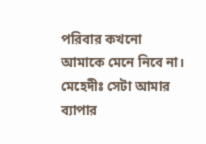পরিবার কখনো আমাকে মেনে নিবে না।
মেহেদীঃ সেটা আমার ব্যাপার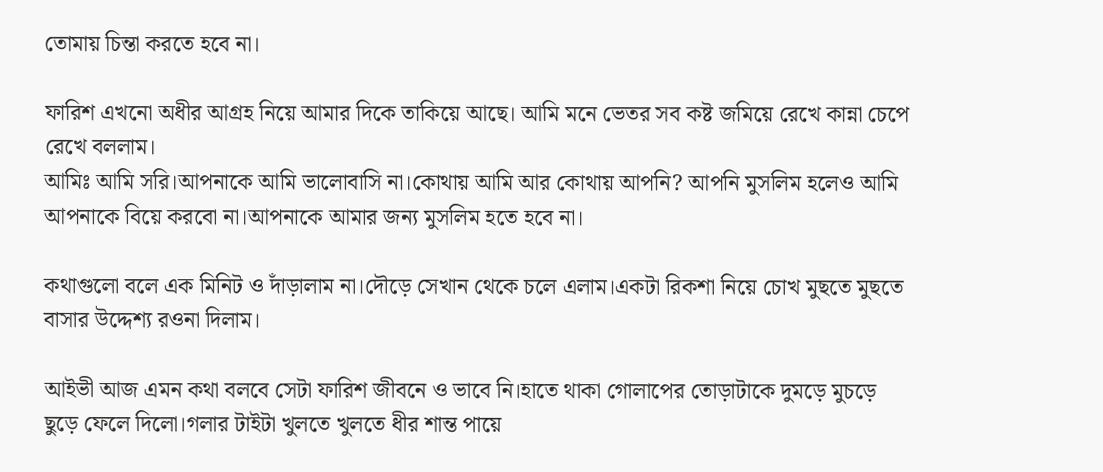তোমায় চিন্তা করতে হবে না।

ফারিশ এখনো অধীর আগ্রহ নিয়ে আমার দিকে তাকিয়ে আছে। আমি মনে ভেতর সব কষ্ট জমিয়ে রেখে কান্না চেপে রেখে বললাম।
আমিঃ আমি সরি।আপনাকে আমি ভালোবাসি না।কোথায় আমি আর কোথায় আপনি? আপনি মুসলিম হলেও আমি আপনাকে বিয়ে করবো না।আপনাকে আমার জন্য মুসলিম হতে হবে না।

কথাগুলো বলে এক মিনিট ও দাঁড়ালাম না।দৌড়ে সেখান থেকে চলে এলাম।একটা রিকশা নিয়ে চোখ মুছতে মুছতে বাসার উদ্দেশ্য রওনা দিলাম।

আইভী আজ এমন কথা বলবে সেটা ফারিশ জীবনে ও ভাবে নি।হাতে থাকা গোলাপের তোড়াটাকে দুমড়ে মুচড়ে ছুড়ে ফেলে দিলো।গলার টাইটা খুলতে খুলতে ধীর শান্ত পায়ে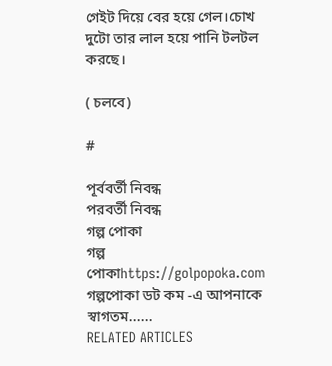গেইট দিয়ে বের হয়ে গেল।চোখ দুটো তার লাল হয়ে পানি টলটল করছে।

( চলবে)

#

পূর্ববর্তী নিবন্ধ
পরবর্তী নিবন্ধ
গল্প পোকা
গল্প পোকাhttps://golpopoka.com
গল্পপোকা ডট কম -এ আপনাকে স্বাগতম......
RELATED ARTICLES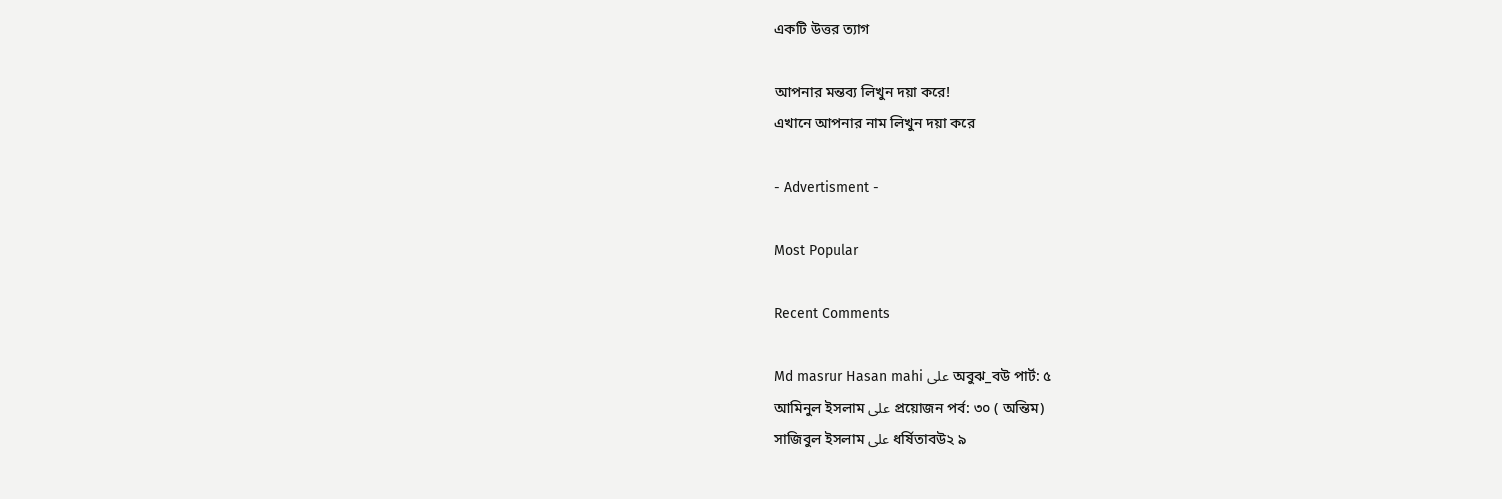একটি উত্তর ত্যাগ

আপনার মন্তব্য লিখুন দয়া করে!
এখানে আপনার নাম লিখুন দয়া করে

- Advertisment -

Most Popular

Recent Comments

Md masrur Hasan mahi على অবুঝ_বউ পার্ট: ৫
আমিনুল ইসলাম على প্রয়োজন পর্ব: ৩০ ( অন্তিম)
সাজিবুল ইসলাম على ধর্ষিতাবউ২ ৯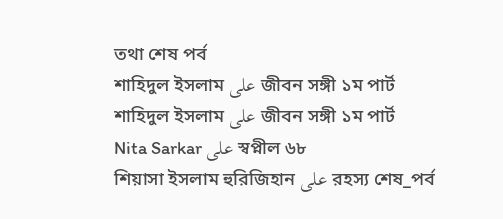তথা শেষ পর্ব
শাহিদুল ইসলাম على জীবন সঙ্গী ১ম পার্ট
শাহিদুল ইসলাম على জীবন সঙ্গী ১ম পার্ট
Nita Sarkar على স্বপ্নীল ৬৮
শিয়াসা ইসলাম হুরিজিহান على রহস্য শেষ_পর্ব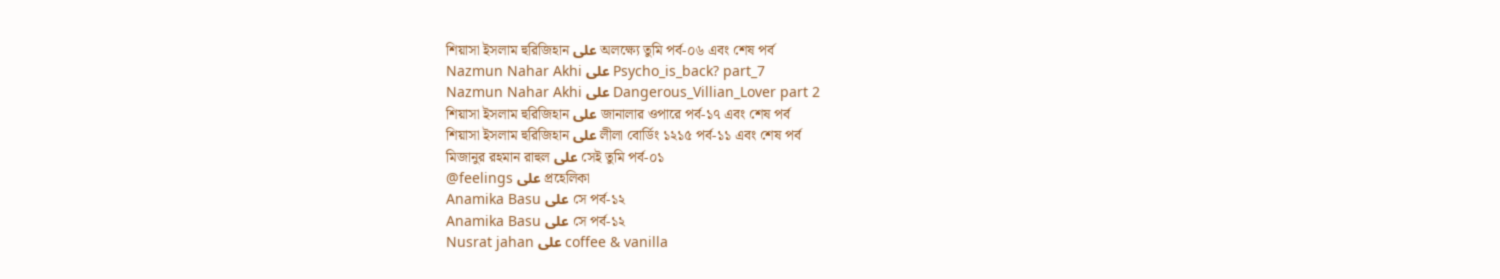শিয়াসা ইসলাম হুরিজিহান على অলক্ষ্যে তুমি পর্ব-০৬ এবং শেষ পর্ব
Nazmun Nahar Akhi على Psycho_is_back? part_7
Nazmun Nahar Akhi على Dangerous_Villian_Lover part 2
শিয়াসা ইসলাম হুরিজিহান على জানালার ওপারে পর্ব-১৭ এবং শেষ পর্ব
শিয়াসা ইসলাম হুরিজিহান على লীলা বোর্ডিং ১২১৫ পর্ব-১১ এবং শেষ পর্ব
মিজানুর রহমান রাহুল على সেই তুমি পর্ব-০১
@feelings على প্রহেলিকা
Anamika Basu على সে পর্ব-১২
Anamika Basu على সে পর্ব-১২
Nusrat jahan على coffee & vanilla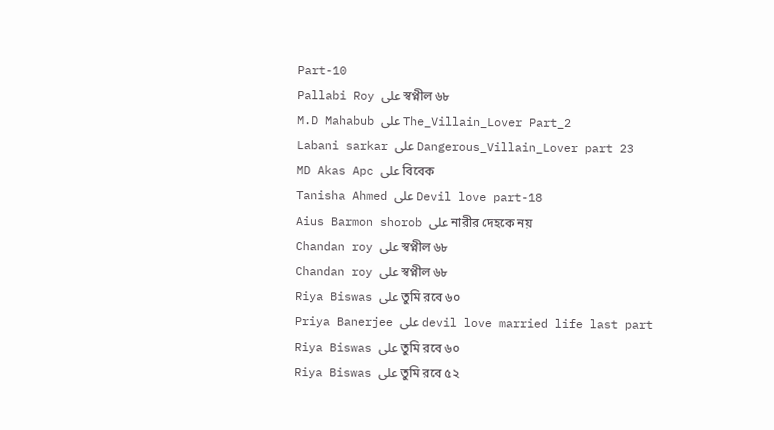Part-10
Pallabi Roy على স্বপ্নীল ৬৮
M.D Mahabub على The_Villain_Lover Part_2
Labani sarkar على Dangerous_Villain_Lover part 23
MD Akas Apc على বিবেক
Tanisha Ahmed على Devil love part-18
Aius Barmon shorob على নারীর দেহকে নয়
Chandan roy على স্বপ্নীল ৬৮
Chandan roy على স্বপ্নীল ৬৮
Riya Biswas على তুমি রবে ৬০
Priya Banerjee على devil love married life last part
Riya Biswas على তুমি রবে ৬০
Riya Biswas على তুমি রবে ৫২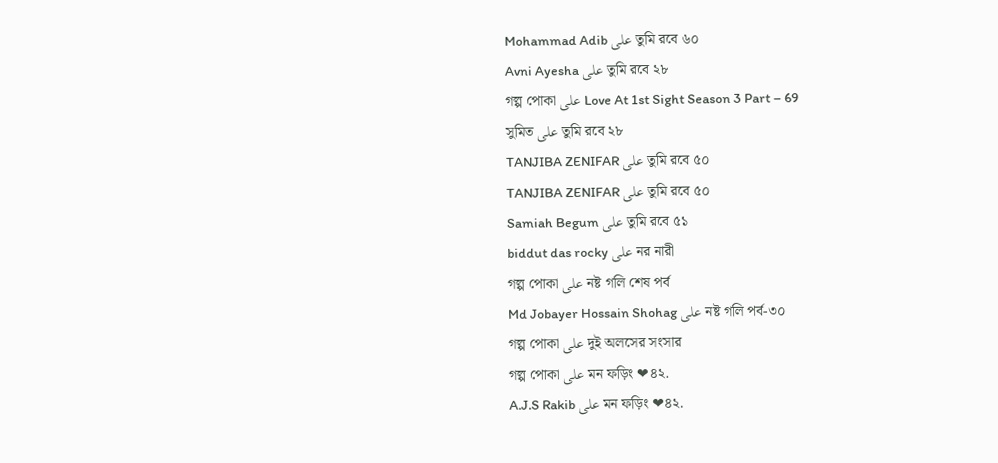Mohammad Adib على তুমি রবে ৬০
Avni Ayesha على তুমি রবে ২৮
গল্প পোকা على Love At 1st Sight Season 3 Part – 69
সুমিত على তুমি রবে ২৮
TANJIBA ZENIFAR على তুমি রবে ৫০
TANJIBA ZENIFAR على তুমি রবে ৫০
Samiah Begum على তুমি রবে ৫১
biddut das rocky على নর নারী
গল্প পোকা على নষ্ট গলি শেষ পর্ব
Md Jobayer Hossain Shohag على নষ্ট গলি পর্ব-৩০
গল্প পোকা على দুই অলসের সংসার
গল্প পোকা على মন ফড়িং ❤৪২.
A.J.S Rakib على মন ফড়িং ❤৪২.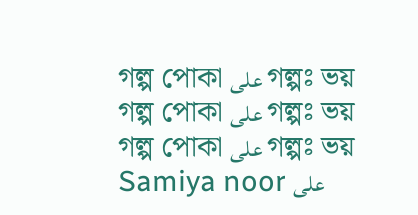গল্প পোকা على গল্পঃ ভয়
গল্প পোকা على গল্পঃ ভয়
গল্প পোকা على গল্পঃ ভয়
Samiya noor على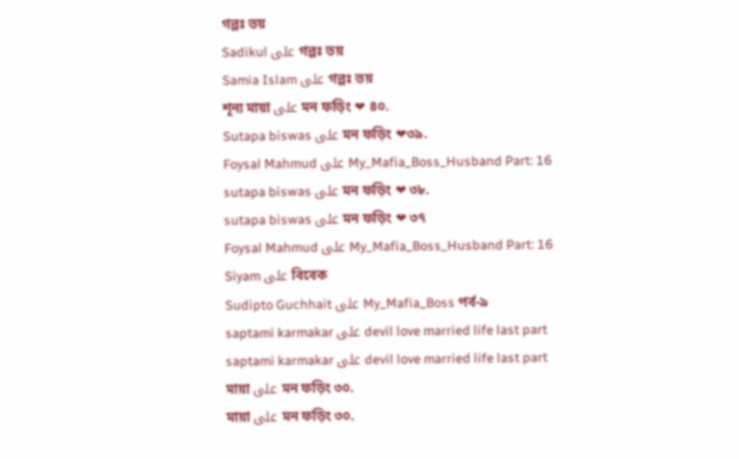গল্পঃ ভয়
Sadikul على গল্পঃ ভয়
Samia Islam على গল্পঃ ভয়
শূন্য মায়া على মন ফড়িং ❤ ৪০.
Sutapa biswas على মন ফড়িং ❤৩৯.
Foysal Mahmud على My_Mafia_Boss_Husband Part: 16
sutapa biswas على মন ফড়িং ❤ ৩৮.
sutapa biswas على মন ফড়িং ❤ ৩৭
Foysal Mahmud على My_Mafia_Boss_Husband Part: 16
Siyam على বিবেক
Sudipto Guchhait على My_Mafia_Boss পর্ব-৯
saptami karmakar على devil love married life last part
saptami karmakar على devil love married life last part
মায়া على মন ফড়িং ৩০.
মায়া على মন ফড়িং ৩০.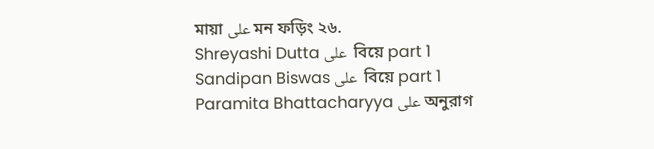মায়া على মন ফড়িং ২৬.
Shreyashi Dutta على  বিয়ে part 1
Sandipan Biswas على  বিয়ে part 1
Paramita Bhattacharyya على অনুরাগ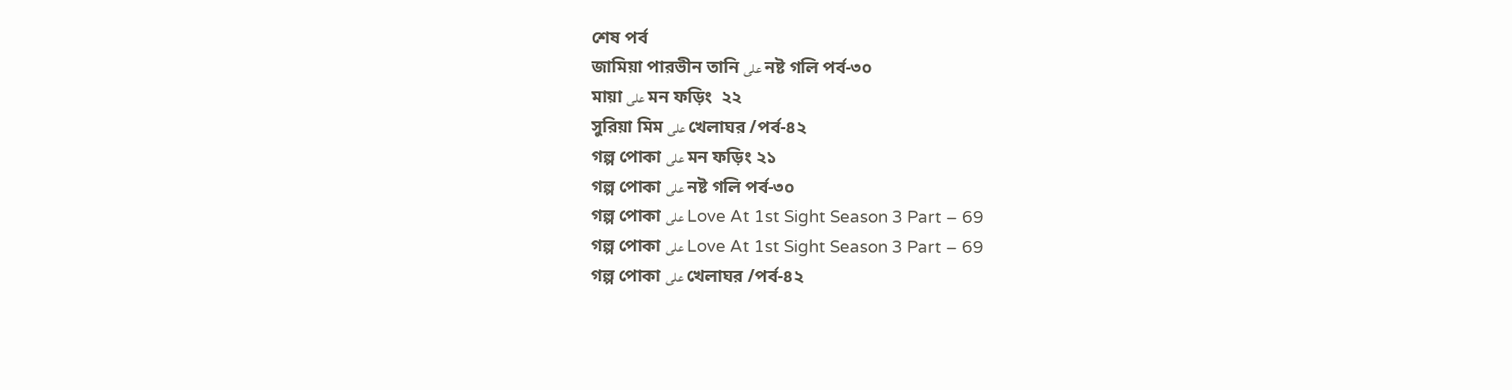শেষ পর্ব
জামিয়া পারভীন তানি على নষ্ট গলি পর্ব-৩০
মায়া على মন ফড়িং  ২২
সুরিয়া মিম على খেলাঘর /পর্ব-৪২
গল্প পোকা على মন ফড়িং ২১
গল্প পোকা على নষ্ট গলি পর্ব-৩০
গল্প পোকা على Love At 1st Sight Season 3 Part – 69
গল্প পোকা على Love At 1st Sight Season 3 Part – 69
গল্প পোকা على খেলাঘর /পর্ব-৪২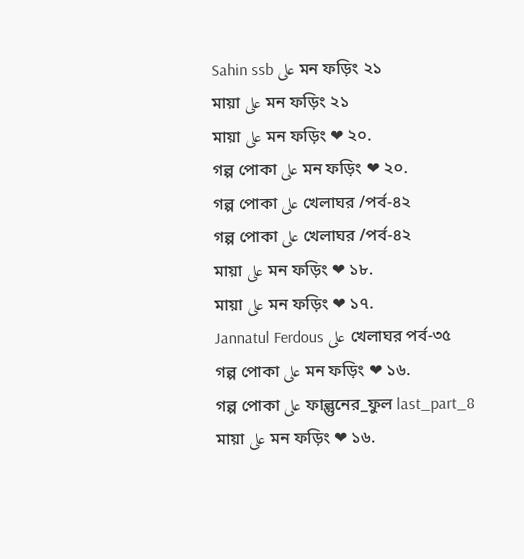Sahin ssb على মন ফড়িং ২১
মায়া على মন ফড়িং ২১
মায়া على মন ফড়িং ❤ ২০.
গল্প পোকা على মন ফড়িং ❤ ২০.
গল্প পোকা على খেলাঘর /পর্ব-৪২
গল্প পোকা على খেলাঘর /পর্ব-৪২
মায়া على মন ফড়িং ❤ ১৮.
মায়া على মন ফড়িং ❤ ১৭.
Jannatul Ferdous على খেলাঘর পর্ব-৩৫
গল্প পোকা على মন ফড়িং ❤ ১৬.
গল্প পোকা على ফাল্গুনের_ফুল last_part_8
মায়া على মন ফড়িং ❤ ১৬.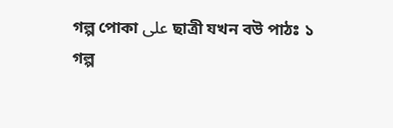গল্প পোকা على ছাত্রী যখন বউ পাঠঃ ১
গল্প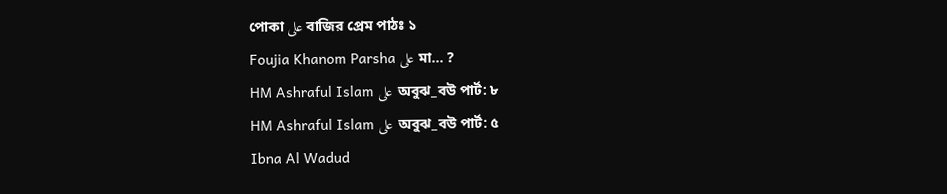পোকা على বাজির প্রেম পাঠঃ ১
Foujia Khanom Parsha على মা… ?
HM Ashraful Islam على অবুঝ_বউ পার্ট: ৮
HM Ashraful Islam على অবুঝ_বউ পার্ট: ৫
Ibna Al Wadud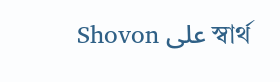Shovon على স্বার্থ